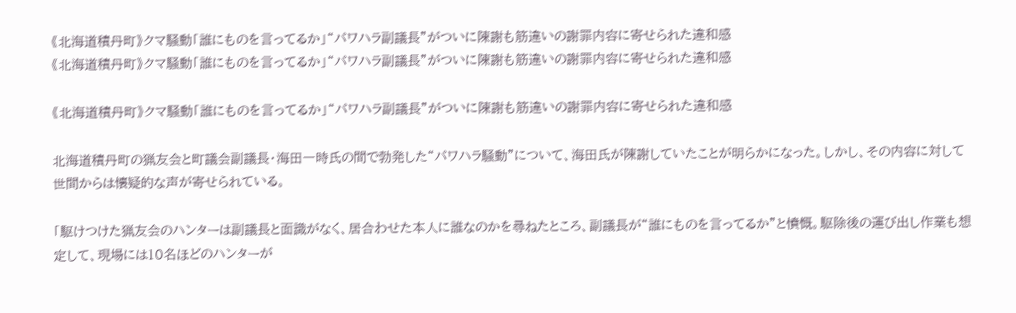《北海道積丹町》クマ騒動「誰にものを言ってるか」“パワハラ副議長”がついに陳謝も筋違いの謝罪内容に寄せられた違和感
《北海道積丹町》クマ騒動「誰にものを言ってるか」“パワハラ副議長”がついに陳謝も筋違いの謝罪内容に寄せられた違和感

《北海道積丹町》クマ騒動「誰にものを言ってるか」“パワハラ副議長”がついに陳謝も筋違いの謝罪内容に寄せられた違和感

北海道積丹町の猟友会と町議会副議長・海田一時氏の間で勃発した“パワハラ騒動”について、海田氏が陳謝していたことが明らかになった。しかし、その内容に対して世間からは懐疑的な声が寄せられている。

「駆けつけた猟友会のハンターは副議長と面識がなく、居合わせた本人に誰なのかを尋ねたところ、副議長が“誰にものを言ってるか”と憤慨。駆除後の運び出し作業も想定して、現場には10名ほどのハンターが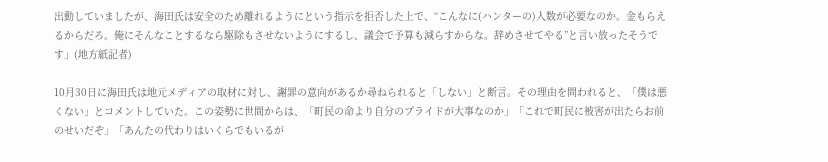出動していましたが、海田氏は安全のため離れるようにという指示を拒否した上で、“こんなに(ハンターの)人数が必要なのか。金もらえるからだろ。俺にそんなことするなら駆除もさせないようにするし、議会で予算も減らすからな。辞めさせてやる”と言い放ったそうです」(地方紙記者)

10月30日に海田氏は地元メディアの取材に対し、謝罪の意向があるか尋ねられると「しない」と断言。その理由を問われると、「僕は悪くない」とコメントしていた。この姿勢に世間からは、「町民の命より自分のプライドが大事なのか」「これで町民に被害が出たらお前のせいだぞ」「あんたの代わりはいくらでもいるが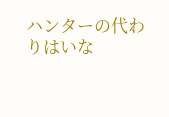ハンターの代わりはいな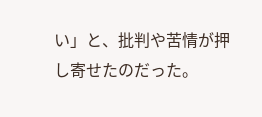い」と、批判や苦情が押し寄せたのだった。